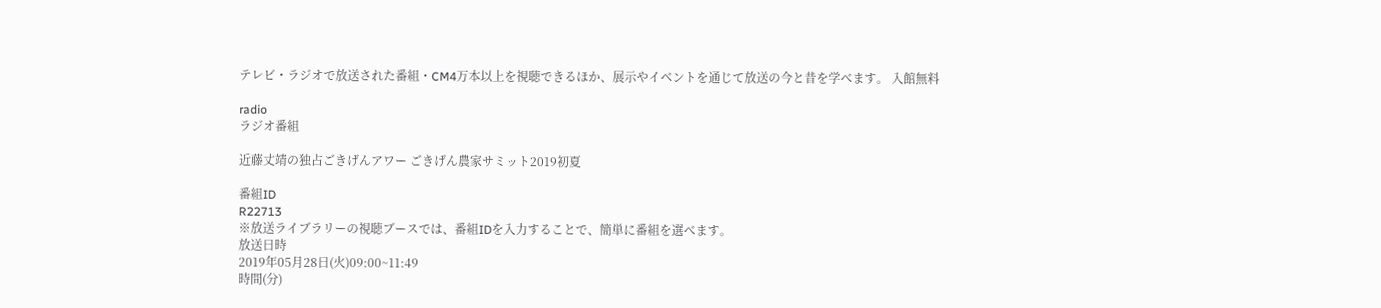テレビ・ラジオで放送された番組・CM4万本以上を視聴できるほか、展示やイベントを通じて放送の今と昔を学べます。 入館無料

radio
ラジオ番組

近藤丈靖の独占ごきげんアワー ごきげん農家サミット2019初夏

番組ID
R22713
※放送ライブラリーの視聴ブースでは、番組IDを入力することで、簡単に番組を選べます。
放送日時
2019年05月28日(火)09:00~11:49
時間(分)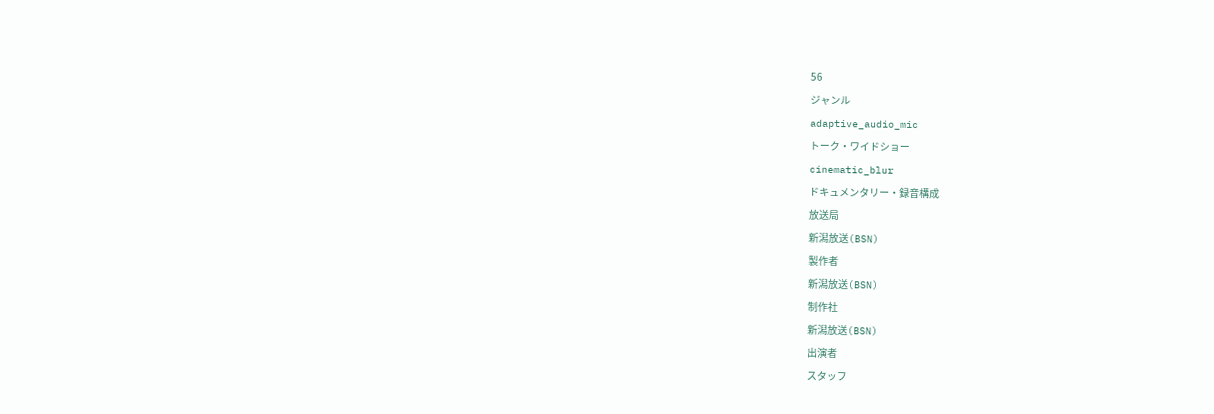56
ジャンル
adaptive_audio_mic
トーク・ワイドショー
cinematic_blur
ドキュメンタリー・録音構成
放送局
新潟放送(BSN)
製作者
新潟放送(BSN)
制作社
新潟放送(BSN)
出演者
スタッフ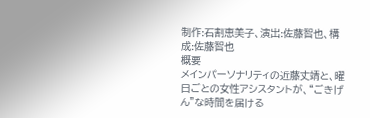制作:石割恵美子、演出:佐藤智也、構成:佐藤智也
概要
メインパーソナリティの近藤丈靖と、曜日ごとの女性アシスタントが、“ごきげん”な時間を届ける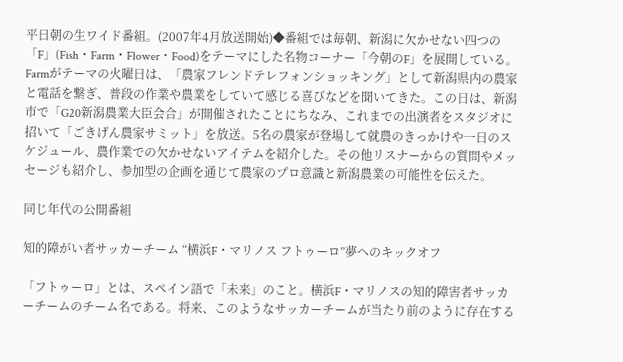平日朝の生ワイド番組。(2007年4月放送開始)◆番組では毎朝、新潟に欠かせない四つの「F」(Fish・Farm・Flower・Food)をテーマにした名物コーナー「今朝のF」を展開している。Farmがテーマの火曜日は、「農家フレンドテレフォンショッキング」として新潟県内の農家と電話を繋ぎ、普段の作業や農業をしていて感じる喜びなどを聞いてきた。この日は、新潟市で「G20新潟農業大臣会合」が開催されたことにちなみ、これまでの出演者をスタジオに招いて「ごきげん農家サミット」を放送。5名の農家が登場して就農のきっかけや一日のスケジュール、農作業での欠かせないアイテムを紹介した。その他リスナーからの質問やメッセージも紹介し、参加型の企画を通じて農家のプロ意識と新潟農業の可能性を伝えた。

同じ年代の公開番組

知的障がい者サッカーチーム “横浜F・マリノス フトゥーロ”夢へのキックオフ

「フトゥーロ」とは、スペイン語で「未来」のこと。横浜F・マリノスの知的障害者サッカーチームのチーム名である。将来、このようなサッカーチームが当たり前のように存在する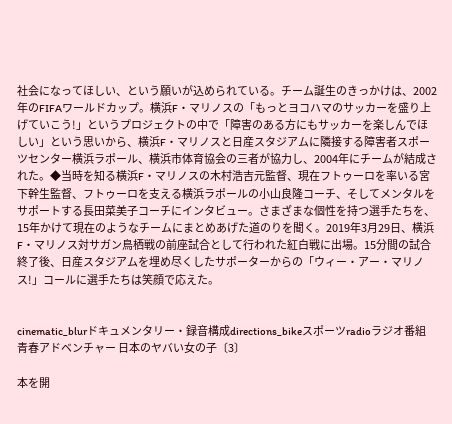社会になってほしい、という願いが込められている。チーム誕生のきっかけは、2002年のFIFAワールドカップ。横浜F・マリノスの「もっとヨコハマのサッカーを盛り上げていこう!」というプロジェクトの中で「障害のある方にもサッカーを楽しんでほしい」という思いから、横浜F・マリノスと日産スタジアムに隣接する障害者スポーツセンター横浜ラポール、横浜市体育協会の三者が協力し、2004年にチームが結成された。◆当時を知る横浜F・マリノスの木村浩吉元監督、現在フトゥーロを率いる宮下幹生監督、フトゥーロを支える横浜ラポールの小山良隆コーチ、そしてメンタルをサポートする長田菜美子コーチにインタビュー。さまざまな個性を持つ選手たちを、15年かけて現在のようなチームにまとめあげた道のりを聞く。2019年3月29日、横浜F・マリノス対サガン鳥栖戦の前座試合として行われた紅白戦に出場。15分間の試合終了後、日産スタジアムを埋め尽くしたサポーターからの「ウィー・アー・マリノス!」コールに選手たちは笑顔で応えた。


cinematic_blurドキュメンタリー・録音構成directions_bikeスポーツradioラジオ番組
青春アドベンチャー 日本のヤバい女の子〔3〕

本を開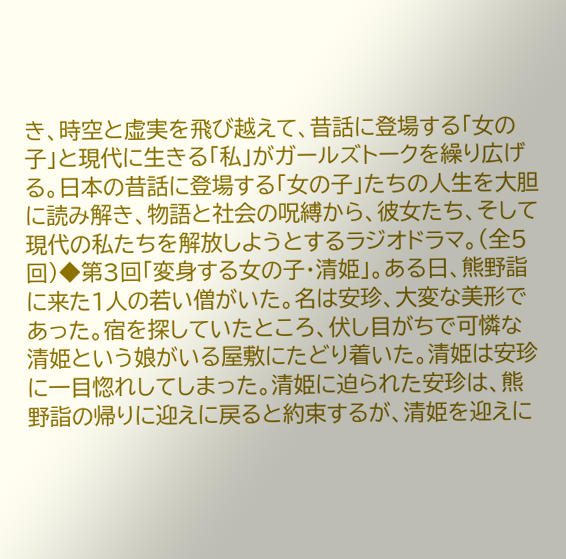き、時空と虚実を飛び越えて、昔話に登場する「女の子」と現代に生きる「私」がガールズトークを繰り広げる。日本の昔話に登場する「女の子」たちの人生を大胆に読み解き、物語と社会の呪縛から、彼女たち、そして現代の私たちを解放しようとするラジオドラマ。(全5回)◆第3回「変身する女の子・清姫」。ある日、熊野詣に来た1人の若い僧がいた。名は安珍、大変な美形であった。宿を探していたところ、伏し目がちで可憐な清姫という娘がいる屋敷にたどり着いた。清姫は安珍に一目惚れしてしまった。清姫に迫られた安珍は、熊野詣の帰りに迎えに戻ると約束するが、清姫を迎えに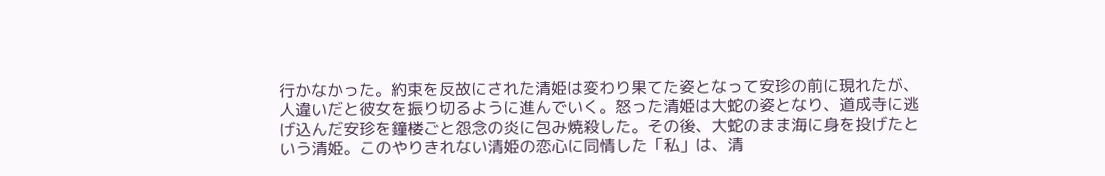行かなかった。約束を反故にされた清姫は変わり果てた姿となって安珍の前に現れたが、人違いだと彼女を振り切るように進んでいく。怒った清姫は大蛇の姿となり、道成寺に逃げ込んだ安珍を鐘楼ごと怨念の炎に包み焼殺した。その後、大蛇のまま海に身を投げたという清姫。このやりきれない清姫の恋心に同情した「私」は、清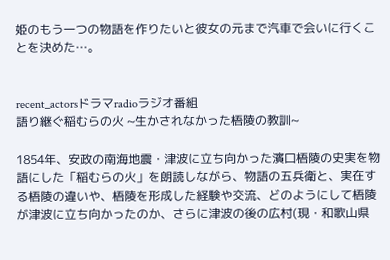姫のもう一つの物語を作りたいと彼女の元まで汽車で会いに行くことを決めた…。


recent_actorsドラマradioラジオ番組
語り継ぐ稲むらの火 ~生かされなかった梧陵の教訓~

1854年、安政の南海地震・津波に立ち向かった濱口梧陵の史実を物語にした「稲むらの火」を朗読しながら、物語の五兵衛と、実在する梧陵の違いや、梧陵を形成した経験や交流、どのようにして梧陵が津波に立ち向かったのか、さらに津波の後の広村(現・和歌山県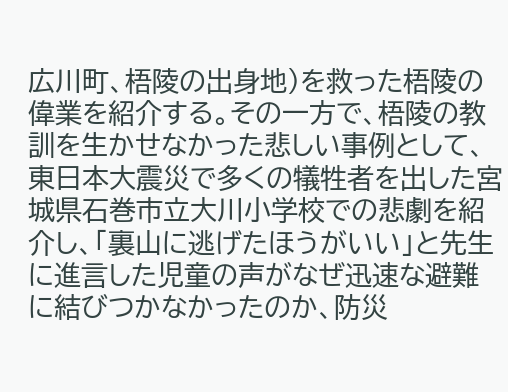広川町、梧陵の出身地)を救った梧陵の偉業を紹介する。その一方で、梧陵の教訓を生かせなかった悲しい事例として、東日本大震災で多くの犠牲者を出した宮城県石巻市立大川小学校での悲劇を紹介し、「裏山に逃げたほうがいい」と先生に進言した児童の声がなぜ迅速な避難に結びつかなかったのか、防災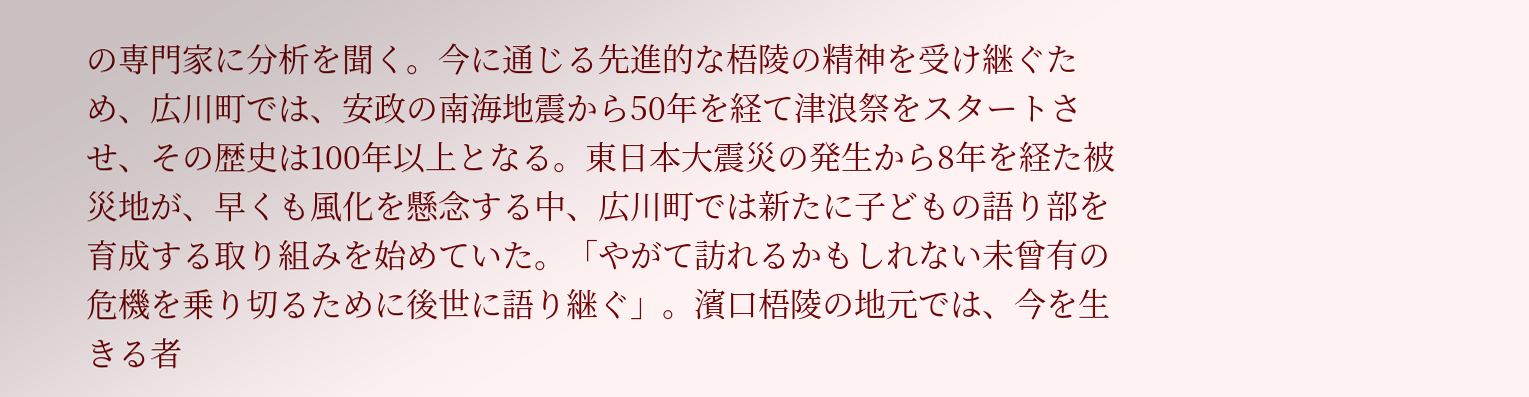の専門家に分析を聞く。今に通じる先進的な梧陵の精神を受け継ぐため、広川町では、安政の南海地震から50年を経て津浪祭をスタートさせ、その歴史は100年以上となる。東日本大震災の発生から8年を経た被災地が、早くも風化を懸念する中、広川町では新たに子どもの語り部を育成する取り組みを始めていた。「やがて訪れるかもしれない未曾有の危機を乗り切るために後世に語り継ぐ」。濱口梧陵の地元では、今を生きる者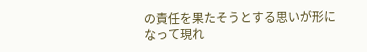の責任を果たそうとする思いが形になって現れ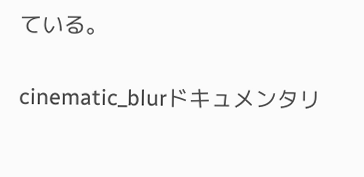ている。


cinematic_blurドキュメンタリ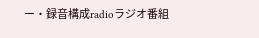ー・録音構成radioラジオ番組